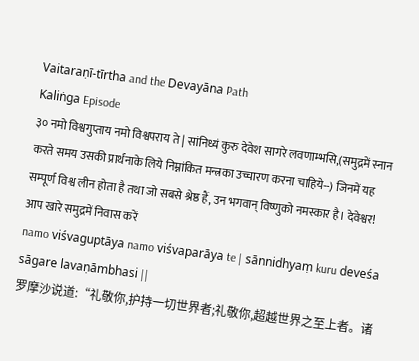Vaitaraṇī-tīrtha and the Devayāna Path
Kaliṅga Episode
३० नमो विश्वगुप्ताय नमो विश्वपराय ते | सांनिध्यं कुरु देवेश सागरे लवणाम्भसि,(समुद्रमें स्नान करते समय उसकी प्रार्थनाके लिये निम्नांकित मन्त्रका उच्चारण करना चाहिये--) जिनमें यह सम्पूर्ण विश्व लीन होता है तथा जो सबसे श्रेष्ठ हैं, उन भगवान् विष्णुको नमस्कार है। देवेश्वर! आप खारे समुद्रमें निवास करें
namo viśvaguptāya namo viśvaparāya te | sānnidhyaṃ kuru deveśa sāgare lavaṇāmbhasi ||
罗摩沙说道:“礼敬你,护持一切世界者;礼敬你,超越世界之至上者。诸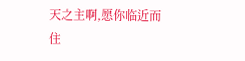天之主啊,愿你临近而住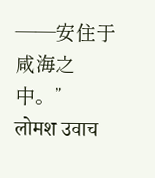——安住于咸海之中。”
लोमश उवाच